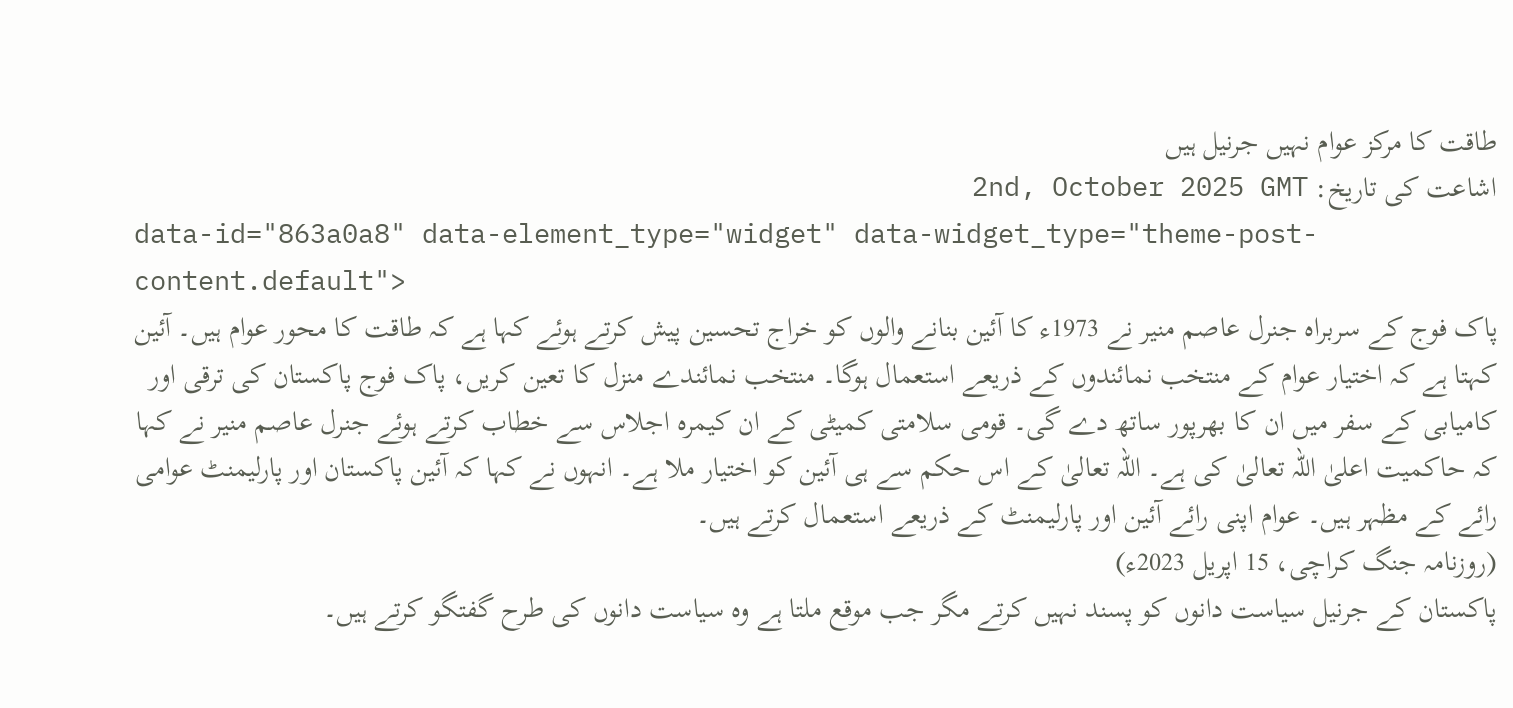طاقت کا مرکز عوام نہیں جرنیل ہیں
اشاعت کی تاریخ: 2nd, October 2025 GMT
data-id="863a0a8" data-element_type="widget" data-widget_type="theme-post-content.default">
پاک فوج کے سربراہ جنرل عاصم منیر نے 1973ء کا آئین بنانے والوں کو خراج تحسین پیش کرتے ہوئے کہا ہے کہ طاقت کا محور عوام ہیں۔ آئین کہتا ہے کہ اختیار عوام کے منتخب نمائندوں کے ذریعے استعمال ہوگا۔ منتخب نمائندے منزل کا تعین کریں، پاک فوج پاکستان کی ترقی اور کامیابی کے سفر میں ان کا بھرپور ساتھ دے گی۔ قومی سلامتی کمیٹی کے ان کیمرہ اجلاس سے خطاب کرتے ہوئے جنرل عاصم منیر نے کہا کہ حاکمیت اعلیٰ اللہ تعالیٰ کی ہے۔ اللہ تعالیٰ کے اس حکم سے ہی آئین کو اختیار ملا ہے۔ انہوں نے کہا کہ آئین پاکستان اور پارلیمنٹ عوامی رائے کے مظہر ہیں۔ عوام اپنی رائے آئین اور پارلیمنٹ کے ذریعے استعمال کرتے ہیں۔
(روزنامہ جنگ کراچی، 15 اپریل 2023ء)
پاکستان کے جرنیل سیاست دانوں کو پسند نہیں کرتے مگر جب موقع ملتا ہے وہ سیاست دانوں کی طرح گفتگو کرتے ہیں۔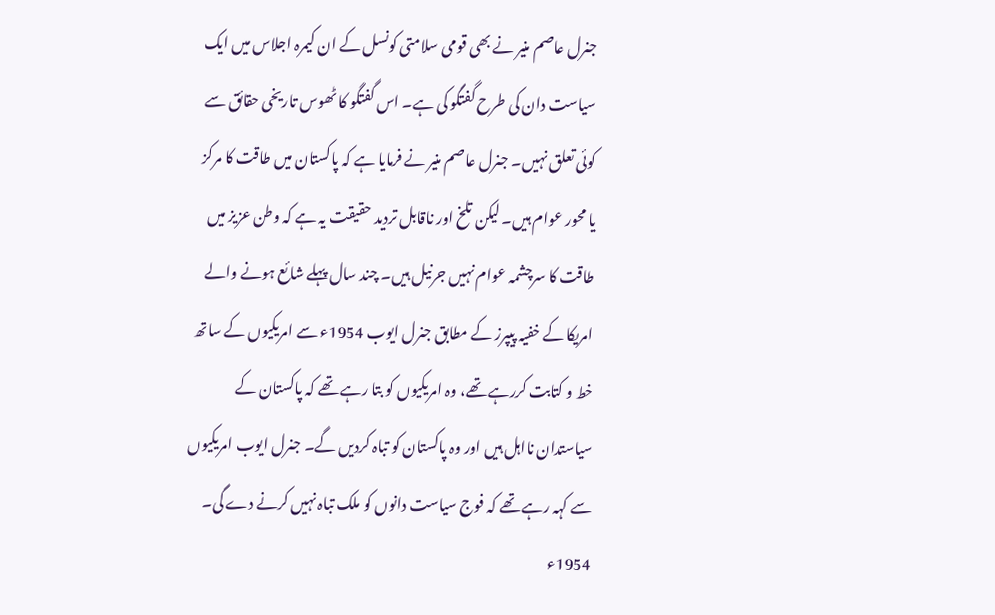جنرل عاصم منیر نے بھی قومی سلامتی کونسل کے ان کیمرہ اجلاس میں ایک سیاست دان کی طرح گفتگو کی ہے۔ اس گفتگو کا ٹھوس تاریخی حقائق سے کوئی تعلق نہیں۔ جنرل عاصم منیر نے فرمایا ہے کہ پاکستان میں طاقت کا مرکز یا محور عوام ہیں۔ لیکن تلخ اور ناقابل تردید حقیقت یہ ہے کہ وطن عزیز میں طاقت کا سرچشمہ عوام نہیں جرنیل ہیں۔ چند سال پہلے شائع ہونے والے امریکا کے خفیہ پیپرز کے مطابق جنرل ایوب 1954ء سے امریکیوں کے ساتھ خط و کتابت کررہے تھے، وہ امریکیوں کو بتا رہے تھے کہ پاکستان کے سیاستدان نااہل ہیں اور وہ پاکستان کو تباہ کردیں گے۔ جنرل ایوب امریکیوں سے کہہ رہے تھے کہ فوج سیاست دانوں کو ملک تباہ نہیں کرنے دے گی۔ 1954ء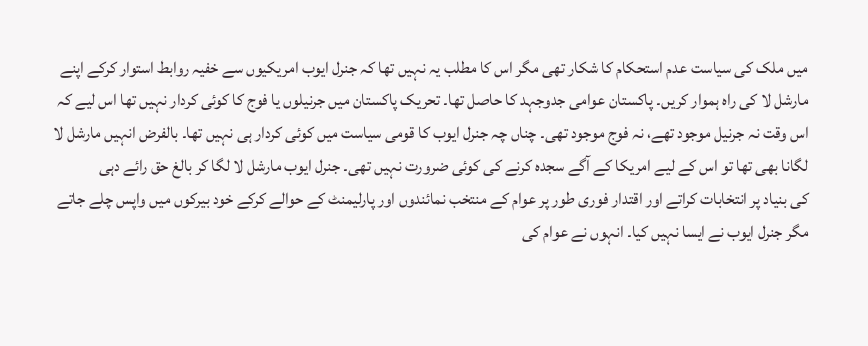میں ملک کی سیاست عدم استحکام کا شکار تھی مگر اس کا مطلب یہ نہیں تھا کہ جنرل ایوب امریکیوں سے خفیہ روابط استوار کرکے اپنے مارشل لا کی راہ ہموار کریں۔ پاکستان عوامی جدوجہد کا حاصل تھا۔ تحریک پاکستان میں جرنیلوں یا فوج کا کوئی کردار نہیں تھا اس لیے کہ اس وقت نہ جرنیل موجود تھے، نہ فوج موجود تھی۔ چناں چہ جنرل ایوب کا قومی سیاست میں کوئی کردار ہی نہیں تھا۔ بالفرض انہیں مارشل لا لگانا بھی تھا تو اس کے لیے امریکا کے آگے سجدہ کرنے کی کوئی ضرورت نہیں تھی۔ جنرل ایوب مارشل لا لگا کر بالغ حق رائے دہی
کی بنیاد پر انتخابات کراتے اور اقتدار فوری طور پر عوام کے منتخب نمائندوں اور پارلیمنٹ کے حوالے کرکے خود بیرکوں میں واپس چلے جاتے مگر جنرل ایوب نے ایسا نہیں کیا۔ انہوں نے عوام کی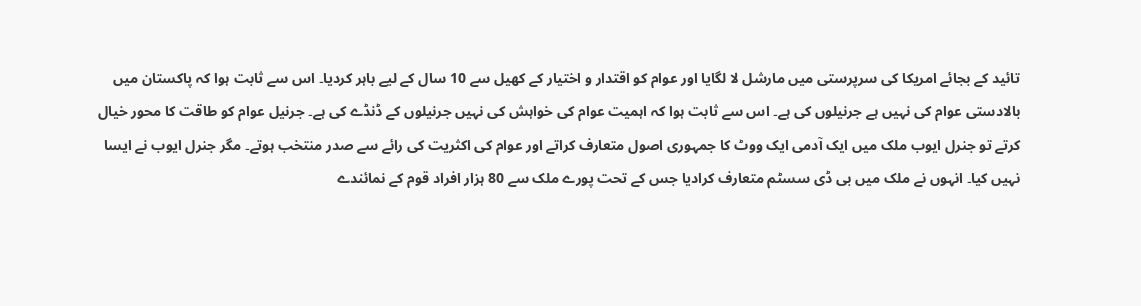تائید کے بجائے امریکا کی سرپرستی میں مارشل لا لگایا اور عوام کو اقتدار و اختیار کے کھیل سے 10 سال کے لیے باہر کردیا۔ اس سے ثابت ہوا کہ پاکستان میں بالادستی عوام کی نہیں ہے جرنیلوں کی ہے۔ اس سے ثابت ہوا کہ اہمیت عوام کی خواہش کی نہیں جرنیلوں کے ڈنڈے کی ہے۔ جرنیل عوام کو طاقت کا محور خیال کرتے تو جنرل ایوب ملک میں ایک آدمی ایک ووٹ کا جمہوری اصول متعارف کراتے اور عوام کی اکثریت کی رائے سے صدر منتخب ہوتے۔ مگر جنرل ایوب نے ایسا نہیں کیا۔ انہوں نے ملک میں بی ڈی سسٹم متعارف کرادیا جس کے تحت پورے ملک سے 80 ہزار افراد قوم کے نمائندے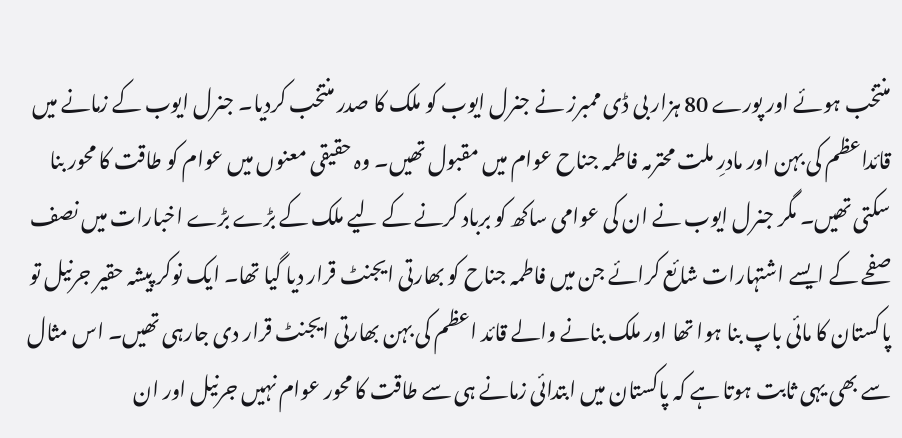منتخب ہوئے اور پورے 80 ہزار بی ڈی ممبرز نے جنرل ایوب کو ملک کا صدر منتخب کردیا۔ جنرل ایوب کے زمانے میں قائداعظم کی بہن اور مادرِ ملت محترمہ فاطمہ جناح عوام میں مقبول تھیں۔ وہ حقیقی معنوں میں عوام کو طاقت کا محور بنا سکتی تھیں۔ مگر جنرل ایوب نے ان کی عوامی ساکھ کو برباد کرنے کے لیے ملک کے بڑے بڑے اخبارات میں نصف صفحے کے ایسے اشتہارات شائع کرائے جن میں فاطمہ جناح کو بھارتی ایجنٹ قرار دیا گیا تھا۔ ایک نوکر پیشہ حقیر جرنیل تو پاکستان کا مائی باپ بنا ہوا تھا اور ملک بنانے والے قائد اعظم کی بہن بھارتی ایجنٹ قرار دی جارہی تھیں۔ اس مثال سے بھی یہی ثابت ہوتا ہے کہ پاکستان میں ابتدائی زمانے ہی سے طاقت کا محور عوام نہیں جرنیل اور ان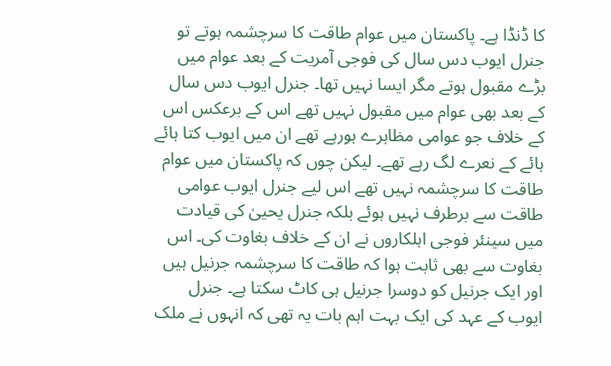کا ڈنڈا ہے۔ پاکستان میں عوام طاقت کا سرچشمہ ہوتے تو جنرل ایوب دس سال کی فوجی آمریت کے بعد عوام میں بڑے مقبول ہوتے مگر ایسا نہیں تھا۔ جنرل ایوب دس سال کے بعد بھی عوام میں مقبول نہیں تھے اس کے برعکس اس کے خلاف جو عوامی مظاہرے ہورہے تھے ان میں ایوب کتا ہائے ہائے کے نعرے لگ رہے تھے۔ لیکن چوں کہ پاکستان میں عوام طاقت کا سرچشمہ نہیں تھے اس لیے جنرل ایوب عوامی طاقت سے برطرف نہیں ہوئے بلکہ جنرل یحییٰ کی قیادت میں سینئر فوجی اہلکاروں نے ان کے خلاف بغاوت کی۔ اس بغاوت سے بھی ثابت ہوا کہ طاقت کا سرچشمہ جرنیل ہیں اور ایک جرنیل کو دوسرا جرنیل ہی کاٹ سکتا ہے۔ جنرل ایوب کے عہد کی ایک بہت اہم بات یہ تھی کہ انہوں نے ملک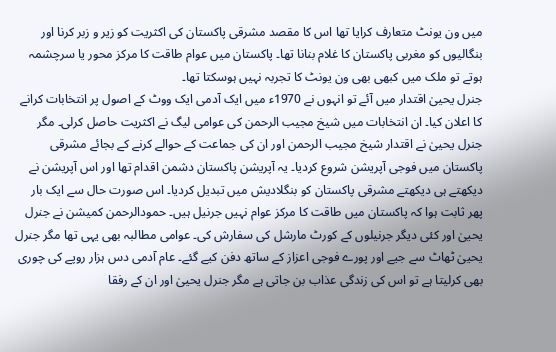میں ون یونٹ متعارف کرایا تھا اس کا مقصد مشرقی پاکستان کی اکثریت کو زیر و زبر کرنا اور بنگالیوں کو مغربی پاکستان کا غلام بنانا تھا۔ پاکستان میں عوام طاقت کا مرکز محور یا سرچشمہ ہوتے تو ملک میں کبھی بھی ون یونٹ کا تجربہ نہیں ہوسکتا تھا۔
جنرل یحییٰ اقتدار میں آئے تو انہوں نے 1970ء میں ایک آدمی ایک ووٹ کے اصول پر انتخابات کرانے کا اعلان کیا۔ ان انتخابات میں شیخ مجیب الرحمن کی عوامی لیگ نے اکثریت حاصل کرلی۔ مگر جنرل یحییٰ نے اقتدار شیخ مجیب الرحمن اور ان کی جماعت کے حوالے کرنے کے بجائے مشرقی پاکستان میں فوجی آپریشن شروع کردیا۔ یہ آپریشن پاکستان دشمن اقدام تھا اور اس آپریشن نے دیکھتے ہی دیکھتے مشرقی پاکستان کو بنگلادیش میں تبدیل کردیا۔ اس صورت حال سے ایک بار پھر ثابت ہوا کہ پاکستان میں طاقت کا مرکز عوام نہیں جرنیل ہیں۔ حمودالرحمن کمیشن نے جنرل یحییٰ اور کئی دیگر جرنیلوں کے کورٹ مارشل کی سفارش کی۔ عوامی مطالبہ بھی یہی تھا مگر جنرل یحییٰ ٹھاٹ سے جیے اور پورے فوجی اعزاز کے ساتھ دفن کیے گئے۔ عام آدمی دس ہزار روپے کی چوری بھی کرلیتا ہے تو اس کی زندگی عذاب بن جاتی ہے مگر جنرل یحییٰ اور ان کے رفقا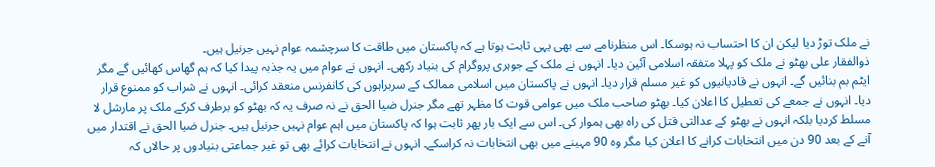نے ملک توڑ دیا لیکن ان کا احتساب نہ ہوسکا۔ اس منظرنامے سے بھی یہی ثابت ہوتا ہے کہ پاکستان میں طاقت کا سرچشمہ عوام نہیں جرنیل ہیں۔
ذوالفقار علی بھٹو نے ملک کو پہلا متفقہ اسلامی آئین دیا۔ انہوں نے ملک کے جوہری پروگرام کی بنیاد رکھی۔ انہوں نے عوام میں یہ جذبہ پیدا کیا کہ ہم گھاس کھائیں گے مگر ایٹم بم بنائیں گے۔ انہوں نے قادیانیوں کو غیر مسلم قرار دیا۔ انہوں نے پاکستان میں اسلامی ممالک کے سربراہوں کی کانفرنس منعقد کرائی۔ انہوں نے شراب کو ممنوع قرار دیا۔ انہوں نے جمعے کی تعطیل کا اعلان کیا۔ بھٹو صاحب ملک میں عوامی قوت کا مظہر تھے مگر جنرل ضیا الحق نے نہ صرف یہ کہ بھٹو کو برطرف کرکے ملک پر مارشل لا مسلط کردیا بلکہ انہوں نے بھٹو کے عدالتی قتل کی راہ بھی ہموار کی۔ اس سے ایک بار پھر ثابت ہوا کہ پاکستان میں اہم عوام نہیں جرنیل ہیں۔ جنرل ضیا الحق نے اقتدار میں آنے کے بعد 90 دن میں انتخابات کرانے کا اعلان کیا مگر وہ 90 مہینے میں بھی انتخابات نہ کراسکے۔ انہوں نے انتخابات کرائے بھی تو غیر جماعتی بنیادوں پر حالاں کہ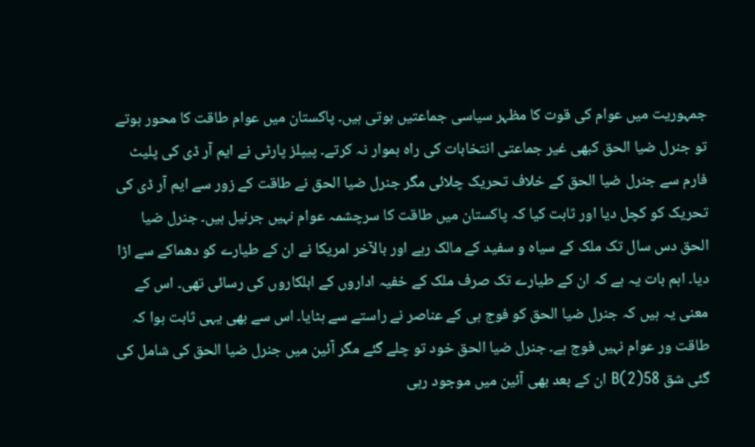جمہوریت میں عوام کی قوت کا مظہر سیاسی جماعتیں ہوتی ہیں۔ پاکستان میں عوام طاقت کا محور ہوتے تو جنرل ضیا الحق کبھی غیر جماعتی انتخابات کی راہ ہموار نہ کرتے۔ پیپلز پارٹی نے ایم آر ڈی کی پلیٹ فارم سے جنرل ضیا الحق کے خلاف تحریک چلائی مگر جنرل ضیا الحق نے طاقت کے زور سے ایم آر ڈی کی تحریک کو کچل دیا اور ثابت کیا کہ پاکستان میں طاقت کا سرچشمہ عوام نہیں جرنیل ہیں۔ جنرل ضیا الحق دس سال تک ملک کے سیاہ و سفید کے مالک رہے اور بالآخر امریکا نے ان کے طیارے کو دھماکے سے اڑا دیا۔ اہم بات یہ ہے کہ ان کے طیارے تک صرف ملک کے خفیہ اداروں کے اہلکاروں کی رسائی تھی۔ اس کے معنی یہ ہیں کہ جنرل ضیا الحق کو فوج ہی کے عناصر نے راستے سے ہٹایا۔ اس سے بھی یہی ثابت ہوا کہ طاقت ور عوام نہیں فوج ہے۔ جنرل ضیا الحق خود تو چلے گئے مگر آئین میں جنرل ضیا الحق کی شامل کی گئی شق 58(2)B ان کے بعد بھی آئین میں موجود رہی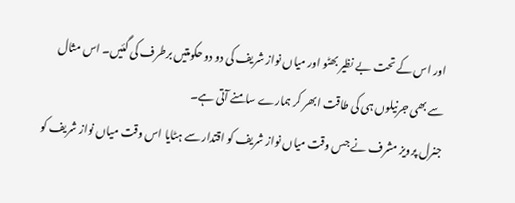اور اس کے تحت بے نظیر بھٹو اور میاں نواز شریف کی دو دو حکومتیں برطرف کی گئیں۔ اس مثال سے بھی جرنیلوں ہی کی طاقت ابھر کر ہمارے سامنے آتی ہے۔
جنرل پرویز مشرف نے جس وقت میاں نواز شریف کو اقتدار سے ہٹایا اس وقت میاں نواز شریف کو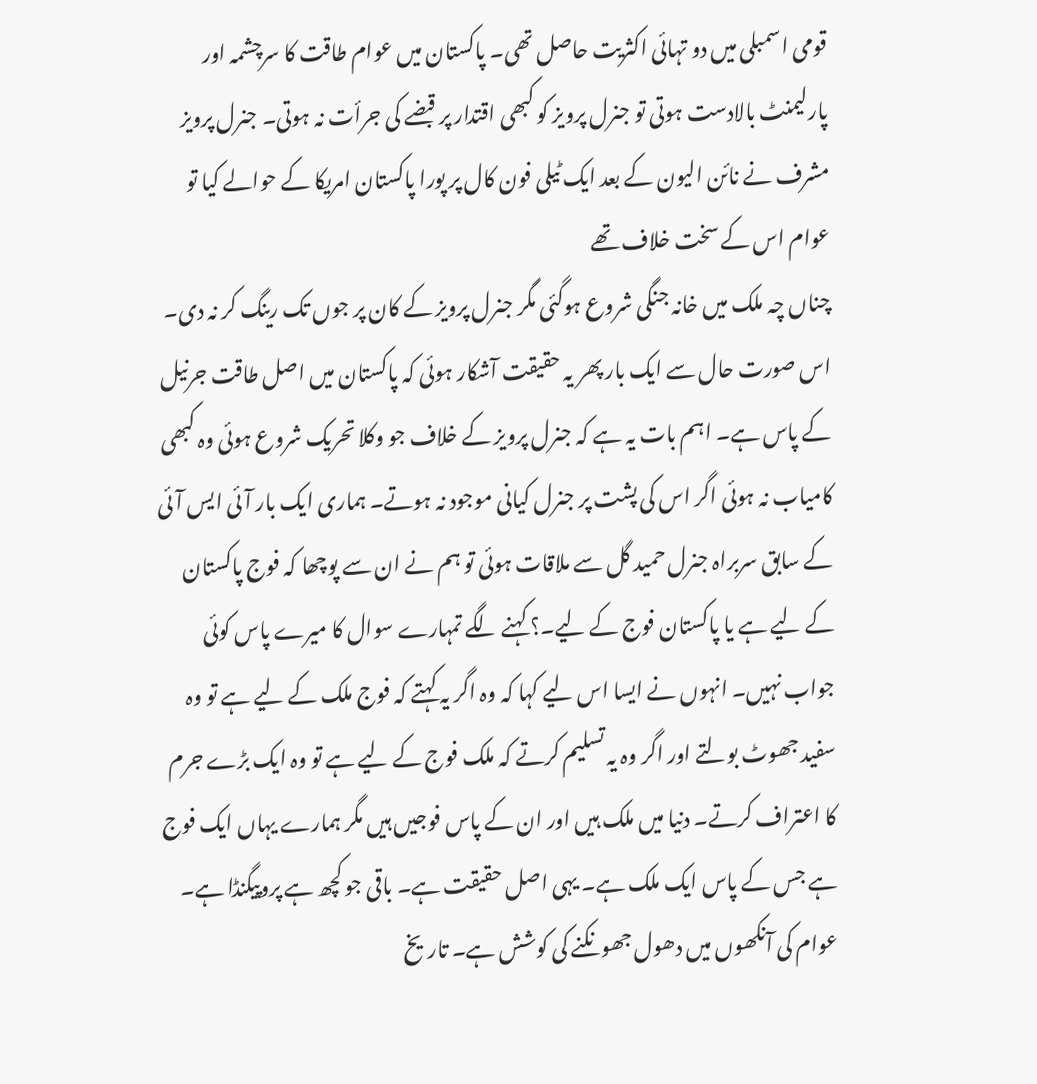قومی اسمبلی میں دو تہائی اکثریت حاصل تھی۔ پاکستان میں عوام طاقت کا سرچشمہ اور پارلیمنٹ بالادست ہوتی تو جنرل پرویز کو کبھی اقتدار پر قبضے کی جرأت نہ ہوتی۔ جنرل پرویز مشرف نے نائن الیون کے بعد ایک ٹیلی فون کال پر پورا پاکستان امریکا کے حوالے کیا تو عوام اس کے سخت خلاف تھے
چناں چہ ملک میں خانہ جنگی شروع ہوگئی مگر جنرل پرویز کے کان پر جوں تک رینگ کر نہ دی۔ اس صورت حال سے ایک بار پھر یہ حقیقت آشکار ہوئی کہ پاکستان میں اصل طاقت جرنیل کے پاس ہے۔ اہم بات یہ ہے کہ جنرل پرویز کے خلاف جو وکلا تحریک شروع ہوئی وہ کبھی کامیاب نہ ہوئی اگر اس کی پشت پر جنرل کیانی موجود نہ ہوتے۔ ہماری ایک بار آئی ایس آئی کے سابق سربراہ جنرل حمید گل سے ملاقات ہوئی تو ہم نے ان سے پوچھا کہ فوج پاکستان کے لیے ہے یا پاکستان فوج کے لیے۔؟ کہنے لگے تمہارے سوال کا میرے پاس کوئی جواب نہیں۔ انہوں نے ایسا اس لیے کہا کہ وہ اگر یہ کہتے کہ فوج ملک کے لیے ہے تو وہ سفید جھوٹ بولتے اور اگر وہ یہ تسلیم کرتے کہ ملک فوج کے لیے ہے تو وہ ایک بڑے جرم کا اعتراف کرتے۔ دنیا میں ملک ہیں اور ان کے پاس فوجیں ہیں مگر ہمارے یہاں ایک فوج ہے جس کے پاس ایک ملک ہے۔ یہی اصل حقیقت ہے۔ باقی جو کچھ ہے پروپیگنڈا ہے۔ عوام کی آنکھوں میں دھول جھونکنے کی کوشش ہے۔ تاریخ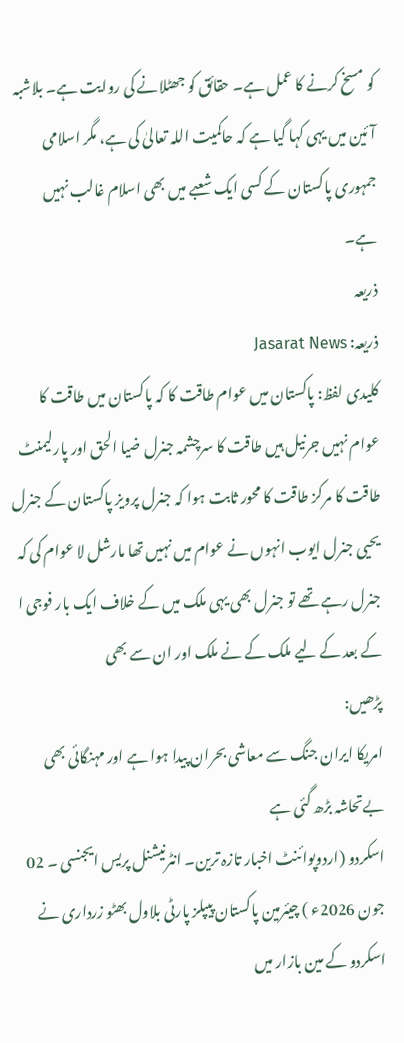کو مسخ کرنے کا عمل ہے۔ حقائق کو جھٹلانے کی روایت ہے۔ بلاشبہ آئین میں یہی کہا گیا ہے کہ حاکمیت اللہ تعالیٰ کی ہے، مگر اسلامی جمہوری پاکستان کے کسی ایک شعبے میں بھی اسلام غالب نہیں ہے۔
ذریعہ
ذریعہ: Jasarat News
کلیدی لفظ: پاکستان میں عوام طاقت کا کہ پاکستان میں طاقت کا عوام نہیں جرنیل ہیں طاقت کا سرچشمہ جنرل ضیا الحق اور پارلیمنٹ طاقت کا مرکز طاقت کا محور ثابت ہوا کہ جنرل پرویز پاکستان کے جنرل یحیی جنرل ایوب انہوں نے عوام میں نہیں تھا مارشل لا عوام کی کہ جنرل رہے تھے تو جنرل بھی یہی ملک میں کے خلاف ایک بار فوجی ا کے بعد کے لیے ملک کے نے ملک اور ان سے بھی
پڑھیں:
امریکا ایران جنگ سے معاشی بحران پیدا ہوا ہے اور مہنگائی بھی بےتحاشہ بڑھ گئی ہے
اسکردو (اردوپوائنٹ اخبار تازہ ترین۔ انٹرنیشنل پریس ایجنسی ۔ 02 جون 2026ء ) چیئرمین پاکستان پیپلز پارٹی بلاول بھٹو زرداری نے اسکردو کے مین بازار میں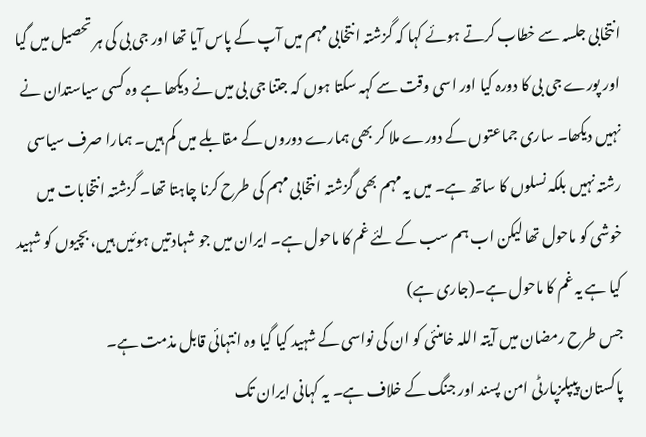انتخابی جلسہ سے خطاب کرتے ہوئے کہا کہ گزشتہ انتخابی مہم میں آپ کے پاس آیا تھا اور جی بی کی ہر تحصیل میں گیا اور پورے جی بی کا دورہ کیا اور اسی وقت سے کہہ سکتا ہوں کہ جتنا جی بی میں نے دیکھا ہے وہ کسی سیاستدان نے نہیں دیکھا۔ ساری جماعتوں کے دورے ملا کر بھی ہمارے دوروں کے مقابلے میں کم ہیں۔ ہمارا صرف سیاسی رشتہ نہیں بلکہ نسلوں کا ساتھ ہے۔ میں یہ مہم بھی گزشتہ انتخابی مہم کی طرح کرنا چاہتا تھا۔ گزشتہ انتخابات میں خوشی کو ماحول تھا لیکن اب ہم سب کے لئے غم کا ماحول ہے۔ ایران میں جو شہادتیں ہوئیں ہیں، بچیوں کو شہید کیا ہے یہ غم کا ماحول ہے۔(جاری ہے)
جس طرح رمضان میں آیتہ اللہ خامنئی کو ان کی نواسی کے شہید کیا گیا وہ انتہائی قابل مذمت ہے۔
پاکستان پیپلزپارٹی امن پسند اور جنگ کے خلاف ہے۔ یہ کہانی ایران تک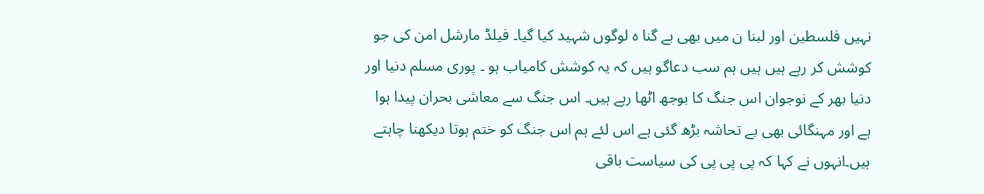نہیں فلسطین اور لبنا ن میں بھی بے گنا ہ لوگوں شہید کیا گیا۔ فیلڈ مارشل امن کی جو کوشش کر رہے ہیں ہیں ہم سب دعاگو ہیں کہ یہ کوشش کامیاب ہو ۔ پوری مسلم دنیا اور دنیا بھر کے نوجوان اس جنگ کا بوجھ اٹھا رہے ہیں۔ اس جنگ سے معاشی بحران پیدا ہوا ہے اور مہنگائی بھی بے تحاشہ بڑھ گئی ہے اس لئے ہم اس جنگ کو ختم ہوتا دیکھنا چاہتے ہیں۔انہوں نے کہا کہ پی پی پی کی سیاست باقی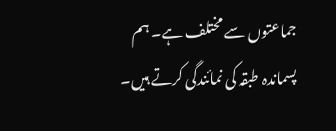جماعتوں سے مختلف ہے۔ ہم پسماندہ طبقہ کی نمائندگی کرتے ہیں۔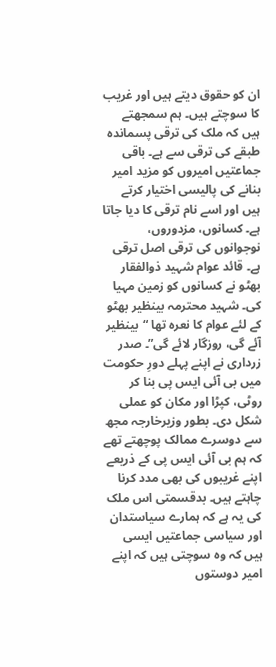ان کو حقوق دیتے ہیں اور غریب کا سوچتے ہیں۔ ہم سمجھتے ہیں کہ ملک کی ترقی پسماندہ طبقے کی ترقی سے ہے۔ باقی جماعتیں امیروں کو مزید امیر بنانے کی پالیسی اختیار کرتے ہیں اور اسے نام ترقی کا دیا جاتا ہے۔ کسانوں، مزدوروں، نوجوانوں کی ترقی اصل ترقی ہے۔ قائد عوام شہید ذوالفقار بھٹو نے کسانوں کو زمین مہیا کی۔ شہید محترمہ بینظیر بھٹو کے لئے عوام کا نعرہ تھا “بینظیر آئے گی، روزگار لائے گی”۔ صدر زرداری نے اپنے پہلے دورِ حکومت میں بی آئی ایس پی بنا کر روٹی، کپڑا اور مکان کو عملی شکل دی۔ بطور وزیرخارجہ مجھ سے دوسرے ممالک پوچھتے تھے کہ ہم بی آئی ایس پی کے ذریعے اپنے غریبوں کی بھی مدد کرنا چاہتے ہیں۔ بدقسمتی اس ملک کی یہ ہے کہ ہمارے سیاستدان اور سیاسی جماعتیں ایسی ہیں کہ وہ سوچتی ہیں کہ اپنے امیر دوستوں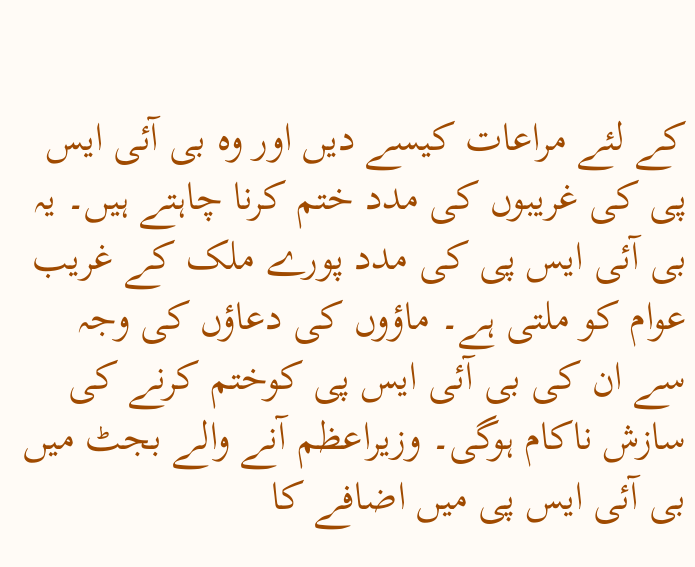کے لئے مراعات کیسے دیں اور وہ بی آئی ایس پی کی غریبوں کی مدد ختم کرنا چاہتے ہیں۔ یہ بی آئی ایس پی کی مدد پورے ملک کے غریب عوام کو ملتی ہے۔ ماؤوں کی دعاؤں کی وجہ سے ان کی بی آئی ایس پی کوختم کرنے کی سازش ناکام ہوگی۔ وزیراعظم آنے والے بجٹ میں بی آئی ایس پی میں اضافے کا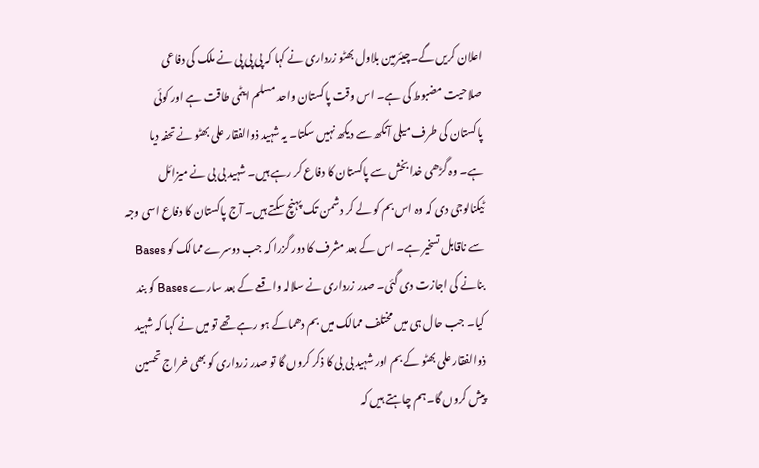اعلان کریں گے۔چیئرمین بلاول بھٹو زرداری نے کہا کہ پی پی پی نے ملک کی دفاعی صلاحیت مضبوط کی ہے۔ اس وقت پاکستان واحد مسلم ایٹمی طاقت ہے اور کوئی پاکستان کی طرف میلی آنکھ سے دیکھ نہیں سکتا۔ یہ شہید ذوالفقار علی بھٹو نے تحفہ دیا ہے۔ وہ گڑھی خدا بخش سے پاکستان کا دفاع کر رہے ہیں۔ شہید بی بی نے میزائل ٹیکنالوجی دی کہ وہ اس بم کو لے کر دشمن تک پہنچ سکتے ہیں۔ آج پاکستان کا دفاع اسی وجہ سے ناقابل تسخیر ہے۔ اس کے بعد مشرف کا دور گزرا کہ جب دوسرے ممالک کو Bases بنانے کی اجازت دی گئی۔ صدر زرداری نے سلالہ واقعے کے بعد سارے Bases کو بند کیا۔ جب حال ہی میں مختلف ممالک میں بم دھماکے ہو رہے تھے تو میں نے کہا کہ شہید ذوالفقار علی بھٹو کے بم اور شہید بی بی کا ذکر کروں گا تو صدر زرداری کو بھی خراج تحسین پیش کروں گا۔ہم چاہتے ہیں کہ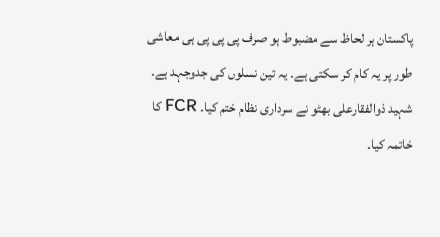پاکستان ہر لحاظ سے مضبوط ہو صرف پی پی پی ہی معاشی طور پر یہ کام کر سکتی ہے۔ یہ تین نسلوں کی جدوجہد ہے۔ شہید ذوالفقارعلی بھٹو نے سرداری نظام ختم کیا۔ FCR کا خاتمہ کیا۔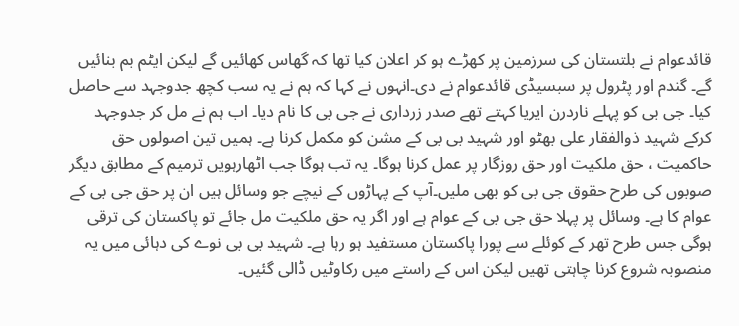قائدعوام نے بلتستان کی سرزمین پر کھڑے ہو کر اعلان کیا تھا کہ گھاس کھائیں گے لیکن ایٹم بم بنائیں گے۔ گندم اور پٹرول پر سبسیڈی قائدعوام نے دی۔انہوں نے کہا کہ ہم نے یہ سب کچھ جدوجہد سے حاصل کیا۔ جی بی کو پہلے ناردرن ایریا کہتے تھے صدر زرداری نے جی بی کا نام دیا۔ اب ہم نے مل کر جدوجہد کرکے شہید ذوالفقار علی بھٹو اور شہید بی بی کے مشن کو مکمل کرنا ہے۔ ہمیں تین اصولوں حق حاکمیت ، حق ملکیت اور حق روزگار پر عمل کرنا ہوگا۔ یہ تب ہوگا جب اٹھارہویں ترمیم کے مطابق دیگر صوبوں کی طرح حقوق جی بی کو بھی ملیں۔آپ کے پہاڑوں کے نیچے جو وسائل ہیں ان پر حق جی بی کے عوام کا ہے۔ وسائل پر پہلا حق جی بی کے عوام ہے اور اگر یہ حق ملکیت مل جائے تو پاکستان کی ترقی ہوگی جس طرح تھر کے کوئلے سے پورا پاکستان مستفید ہو رہا ہے۔ شہید بی بی نوے کی دہائی میں یہ منصوبہ شروع کرنا چاہتی تھیں لیکن اس کے راستے میں رکاوٹیں ڈالی گئیں۔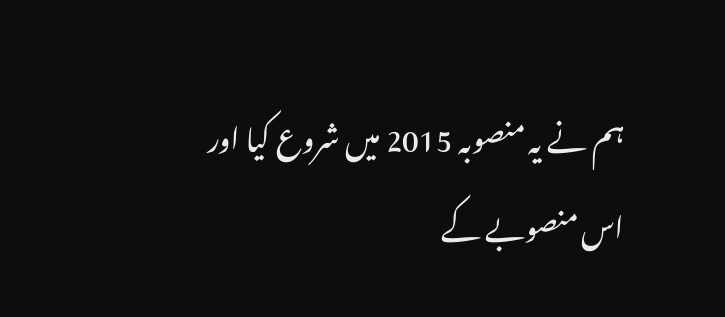ہم نے یہ منصوبہ 2015 میں شروع کیا اور اس منصوبے کے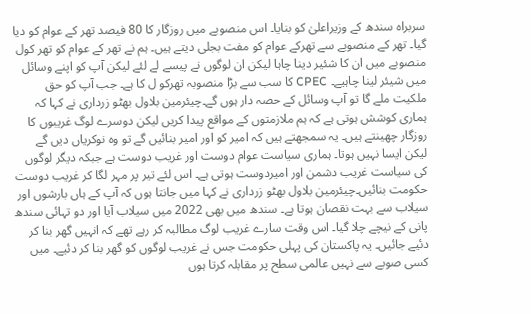سربراہ سندھ کے وزیراعلیٰ کو بنایا۔ اس منصوبے میں روزگار کا 80 فیصد تھر کے عوام کو دیا گیا۔ تھر کے منصوبے سے تھرکے عوام کو مفت بجلی دیتے ہیں۔ ہم نے تھر کے عوام کو تھر کول منصوبے میں ان کا شئیر دینا چاہا لیکن ان لوگوں نے پیسے لے لئے لیکن آپ کو اپنے وسائل میں شیئر لینا چاہیے۔ CPEC کا سب سے بڑا منصوبہ تھرکو ل کا ہے۔ جب آپ کو حق ملکیت ملے گا تو آپ وسائل کے حصہ دار ہوں گے۔چیئرمین بلاول بھٹو زرداری نے کہا کہ ہماری کوشش ہوتی ہے کہ ہم ملازمتوں کے مواقع پیدا کریں لیکن دوسرے لوگ غریبوں کا روزگار چھینتے ہیں۔ یہ سمجھتے ہیں کہ امیر کو اور امیر بنائیں گے تو وہ نوکریاں دیں گے لیکن ایسا نہیں ہوتا۔ ہماری سیاست عوام دوست اور غریب دوست ہے جبکہ دیگر لوگوں کی سیاست غریب دشمن اور امیردوست ہوتی ہے۔ اس لئے تیر پر مہر لگا کر غریب دوست حکومت بنائیں۔چیئرمین بلاول بھٹو زرداری نے کہا میں جانتا ہوں کہ آپ کے ہاں بارشوں اور سیلاب سے بہت نقصان ہوتا ہے۔ سندھ میں بھی 2022 میں سیلاب آیا اور دو تہائی سندھ پانی کے نیچے چلا گیا۔ اس وقت سارے غریب لوگ مطالبہ کر رہے تھے کہ انہیں گھر بنا کر دئیے جائیں۔ یہ پاکستان کی پہلی حکومت جس نے غریب لوگوں کو گھر بنا کر دئیے۔ میں کسی صوبے سے نہیں عالمی سطح پر مقابلہ کرتا ہوں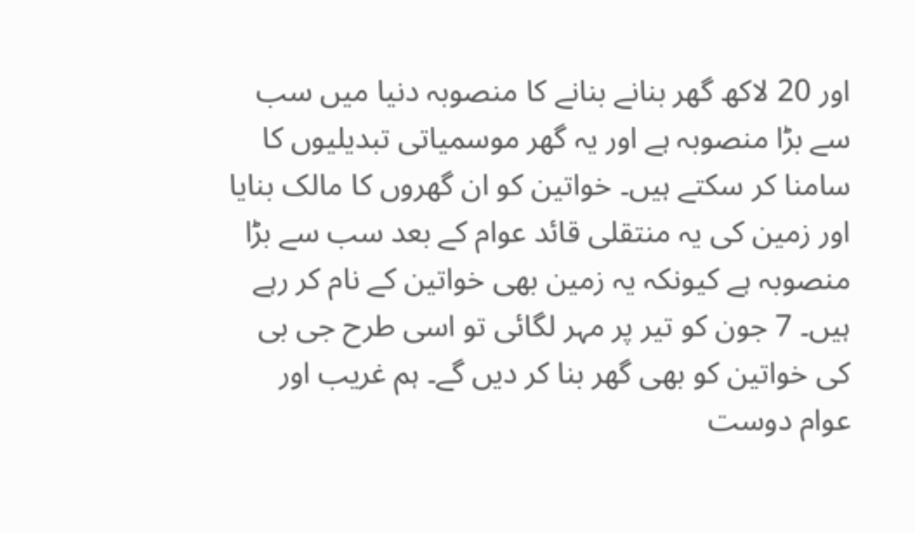اور 20 لاکھ گھر بنانے بنانے کا منصوبہ دنیا میں سب سے بڑا منصوبہ ہے اور یہ گھر موسمیاتی تبدیلیوں کا سامنا کر سکتے ہیں۔ خواتین کو ان گھروں کا مالک بنایا اور زمین کی یہ منتقلی قائد عوام کے بعد سب سے بڑا منصوبہ ہے کیونکہ یہ زمین بھی خواتین کے نام کر رہے ہیں۔ 7 جون کو تیر پر مہر لگائی تو اسی طرح جی بی کی خواتین کو بھی گھر بنا کر دیں گے۔ ہم غریب اور عوام دوست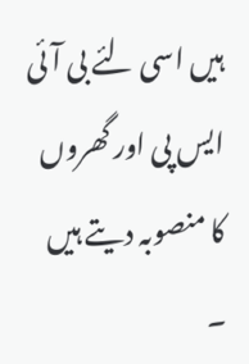ہیں اسی لئے بی آئی ایس پی اور گھروں کا منصوبہ دیتے ہیں ۔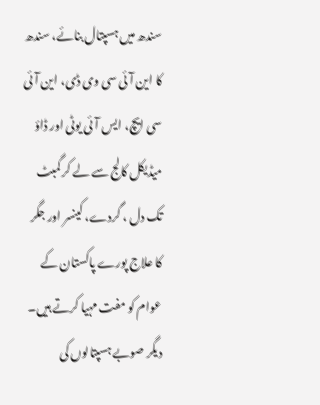سندھ میں ہسپتال بنائے، سندھ کا این آئی سی وی ڈی، این آئی سی ایچ، ایس آئی یوٹی اور ڈاؤ میڈیکل کالج سے لے کر گمبٹ تک دل ، گردے، کینسر اور جگر کا علاج پورے پاکستان کے عوام کو مفت مہیا کرتے ہیں۔ دیگر صوبے ہسپتالوں کی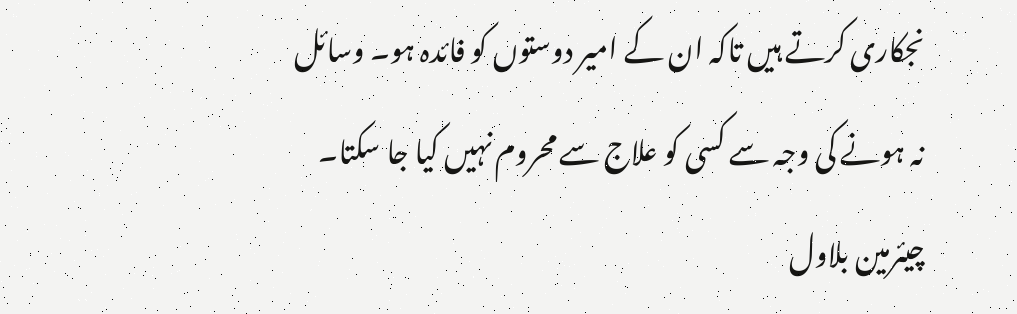نجکاری کرتے ہیں تاکہ ان کے امیر دوستوں کو فائدہ ہو۔ وسائل نہ ہونے کی وجہ سے کسی کو علاج سے محروم نہیں کیا جا سکتا۔ چیئرمین بلاول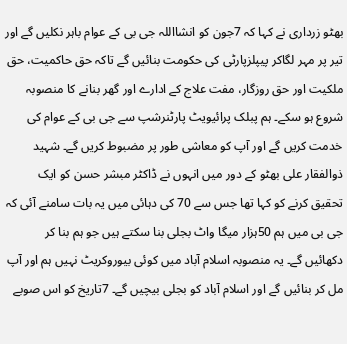بھٹو زرداری نے کہا کہ 7جون کو انشااللہ جی بی کے عوام باہر نکلیں گے اور تیر پر مہر لگاکر پیپلزپارٹی کی حکومت بنائیں گے تاکہ حق حاکمیت، حق ملکیت اور حق روزگار، مفت علاج کے ادارے اور گھر بنانے کا منصوبہ شروع ہو سکے۔ ہم پبلک پرائیویٹ پارٹنرشپ سے جی بی کے عوام کی خدمت کریں گے اور آپ کو معاشی طور پر مضبوط کریں گے۔ شہید ذوالفقار علی بھٹو کے دور میں انہوں نے ڈاکٹر مبشر حسن کو ایک تحقیق کرنے کو کہا تھا جس سے 70 کی دہائی میں یہ بات سامنے آئی کہ جی بی میں ہم 50ہزار میگا واٹ بجلی بنا سکتے ہیں جو ہم بنا کر دکھائیں گے۔ یہ منصوبہ اسلام آباد میں کوئی بیوروکریٹ نہیں ہم اور آپ مل کر بنائیں گے اور اسلام آباد کو بجلی بیچیں گے۔ 7تاریخ کو اس صوبے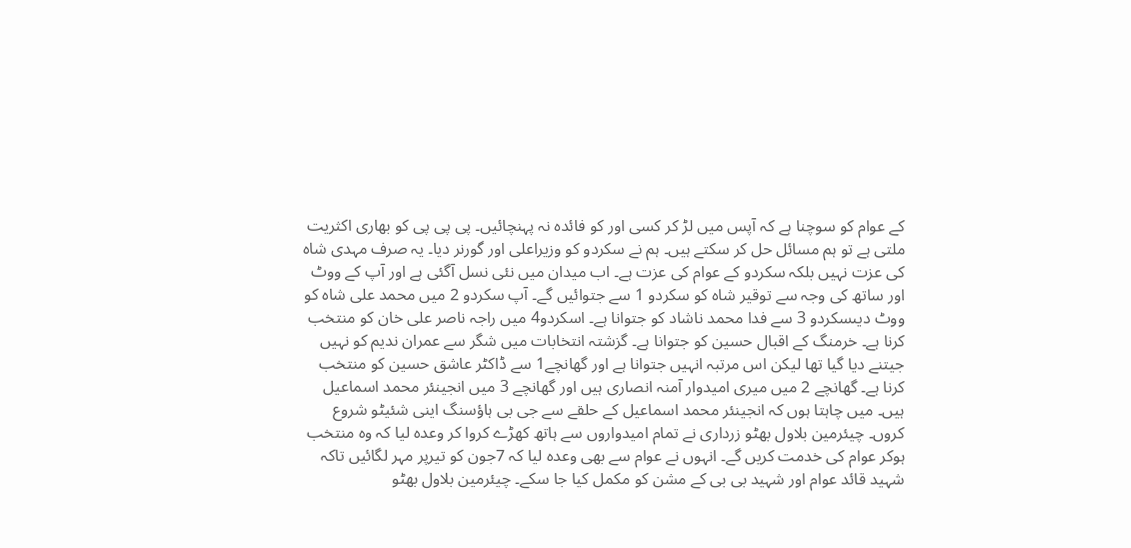کے عوام کو سوچنا ہے کہ آپس میں لڑ کر کسی اور کو فائدہ نہ پہنچائیں۔ پی پی پی کو بھاری اکثریت ملتی ہے تو ہم مسائل حل کر سکتے ہیں۔ ہم نے سکردو کو وزیراعلی اور گورنر دیا۔ یہ صرف مہدی شاہ کی عزت نہیں بلکہ سکردو کے عوام کی عزت ہے۔ اب میدان میں نئی نسل آگئی ہے اور آپ کے ووٹ اور ساتھ کی وجہ سے توقیر شاہ کو سکردو 1 سے جتوائیں گے۔ آپ سکردو 2 میں محمد علی شاہ کو ووٹ دیںسکردو 3 سے فدا محمد ناشاد کو جتوانا ہے۔ اسکردو4 میں راجہ ناصر علی خان کو منتخب کرنا ہے۔ خرمنگ کے اقبال حسین کو جتوانا ہے۔ گزشتہ انتخابات میں شگر سے عمران ندیم کو نہیں جیتنے دیا گیا تھا لیکن اس مرتبہ انہیں جتوانا ہے اور گھانچے1 سے ڈاکٹر عاشق حسین کو منتخب کرنا ہے۔ گھانچے 2 میں میری امیدوار آمنہ انصاری ہیں اور گھانچے 3 میں انجینئر محمد اسماعیل ہیں۔ میں چاہتا ہوں کہ انجینئر محمد اسماعیل کے حلقے سے جی بی ہاؤسنگ اینی شئیٹو شروع کروں۔ چیئرمین بلاول بھٹو زرداری نے تمام امیدواروں سے ہاتھ کھڑے کروا کر وعدہ لیا کہ وہ منتخب ہوکر عوام کی خدمت کریں گے۔ انہوں نے عوام سے بھی وعدہ لیا کہ 7جون کو تیرپر مہر لگائیں تاکہ شہید قائد عوام اور شہید بی بی کے مشن کو مکمل کیا جا سکے۔ چیئرمین بلاول بھٹو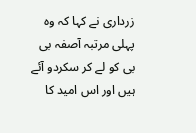زرداری نے کہا کہ وہ پہلی مرتبہ آصفہ بی بی کو لے کر سکردو آئے ہیں اور اس امید کا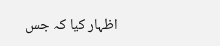اظہار کیا کہ جس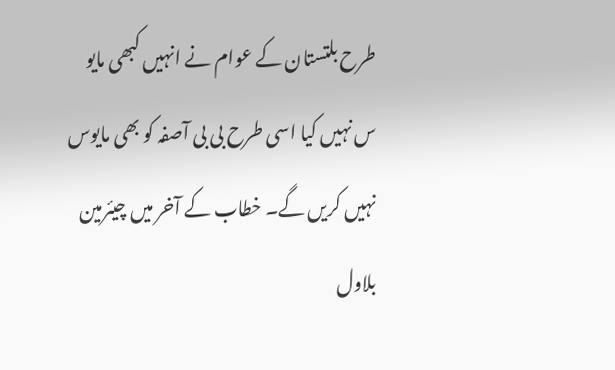طرح بلتستان کے عوام نے انہیں کبھی مایو س نہیں کیا اسی طرح بی بی آصفہ کو بھی مایوس نہیں کریں گے۔ خطاب کے آخر میں چیئرمین بلاول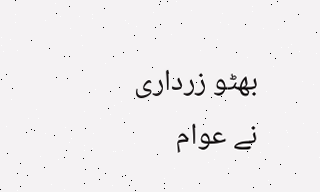بھٹو زرداری نے عوام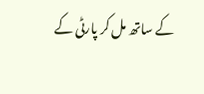کے ساتھ مل کر پارٹی کے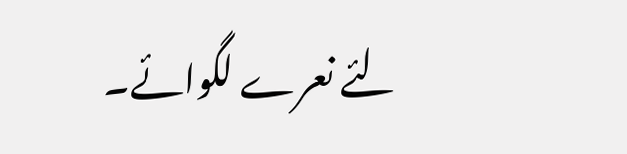لئے نعرے لگوائے۔